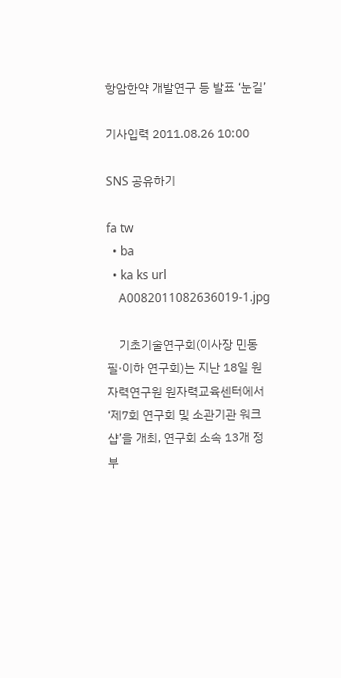항암한약 개발연구 등 발표 ‘눈길’

기사입력 2011.08.26 10:00

SNS 공유하기

fa tw
  • ba
  • ka ks url
    A0082011082636019-1.jpg

    기초기술연구회(이사장 민동필·이하 연구회)는 지난 18일 원자력연구원 원자력교육센터에서 ‘제7회 연구회 및 소관기관 워크샵’을 개최, 연구회 소속 13개 정부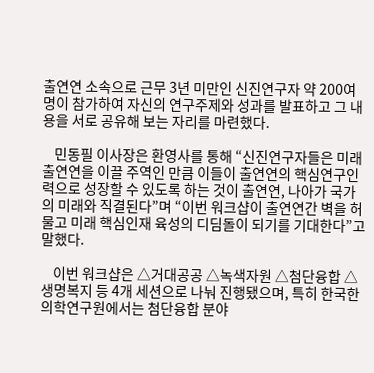출연연 소속으로 근무 3년 미만인 신진연구자 약 200여명이 참가하여 자신의 연구주제와 성과를 발표하고 그 내용을 서로 공유해 보는 자리를 마련했다.

    민동필 이사장은 환영사를 통해 “신진연구자들은 미래 출연연을 이끌 주역인 만큼 이들이 출연연의 핵심연구인력으로 성장할 수 있도록 하는 것이 출연연, 나아가 국가의 미래와 직결된다”며 “이번 워크샵이 출연연간 벽을 허물고 미래 핵심인재 육성의 디딤돌이 되기를 기대한다”고 말했다.

    이번 워크샵은 △거대공공 △녹색자원 △첨단융합 △생명복지 등 4개 세션으로 나눠 진행됐으며, 특히 한국한의학연구원에서는 첨단융합 분야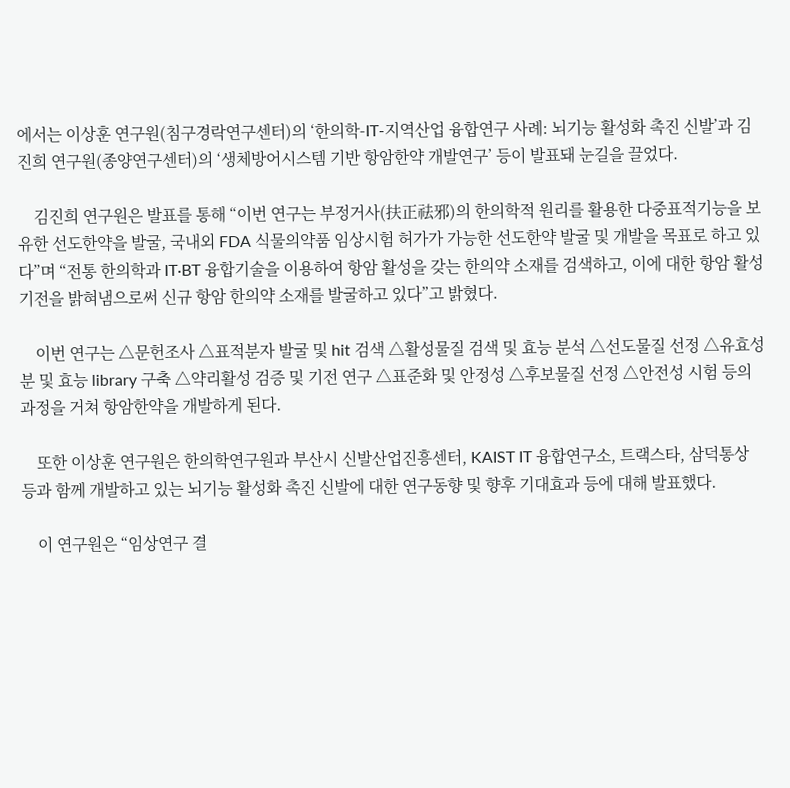에서는 이상훈 연구원(침구경락연구센터)의 ‘한의학-IT-지역산업 융합연구 사례: 뇌기능 활성화 촉진 신발’과 김진희 연구원(종양연구센터)의 ‘생체방어시스템 기반 항암한약 개발연구’ 등이 발표돼 눈길을 끌었다.

    김진희 연구원은 발표를 통해 “이번 연구는 부정거사(扶正祛邪)의 한의학적 원리를 활용한 다중표적기능을 보유한 선도한약을 발굴, 국내외 FDA 식물의약품 임상시험 허가가 가능한 선도한약 발굴 및 개발을 목표로 하고 있다”며 “전통 한의학과 IT·BT 융합기술을 이용하여 항암 활성을 갖는 한의약 소재를 검색하고, 이에 대한 항암 활성기전을 밝혀냄으로써 신규 항암 한의약 소재를 발굴하고 있다”고 밝혔다.

    이번 연구는 △문헌조사 △표적분자 발굴 및 hit 검색 △활성물질 검색 및 효능 분석 △선도물질 선정 △유효성분 및 효능 library 구축 △약리활성 검증 및 기전 연구 △표준화 및 안정성 △후보물질 선정 △안전성 시험 등의 과정을 거쳐 항암한약을 개발하게 된다.

    또한 이상훈 연구원은 한의학연구원과 부산시 신발산업진흥센터, KAIST IT 융합연구소, 트랙스타, 삼덕통상 등과 함께 개발하고 있는 뇌기능 활성화 촉진 신발에 대한 연구동향 및 향후 기대효과 등에 대해 발표했다.

    이 연구원은 “임상연구 결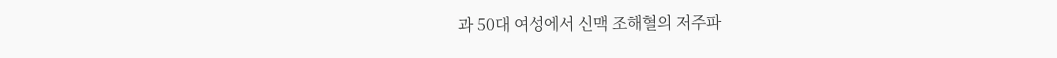과 50대 여성에서 신맥 조해혈의 저주파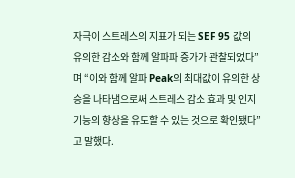자극이 스트레스의 지표가 되는 SEF 95 값의 유의한 감소와 함께 알파파 증가가 관찰되었다”며 “이와 함께 알파 Peak의 최대값이 유의한 상승을 나타냄으로써 스트레스 감소 효과 및 인지기능의 향상을 유도할 수 있는 것으로 확인됐다”고 말했다.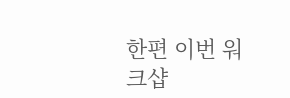한편 이번 워크샵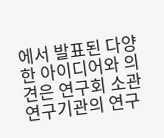에서 발표된 다양한 아이디어와 의견은 연구회 소관 연구기관의 연구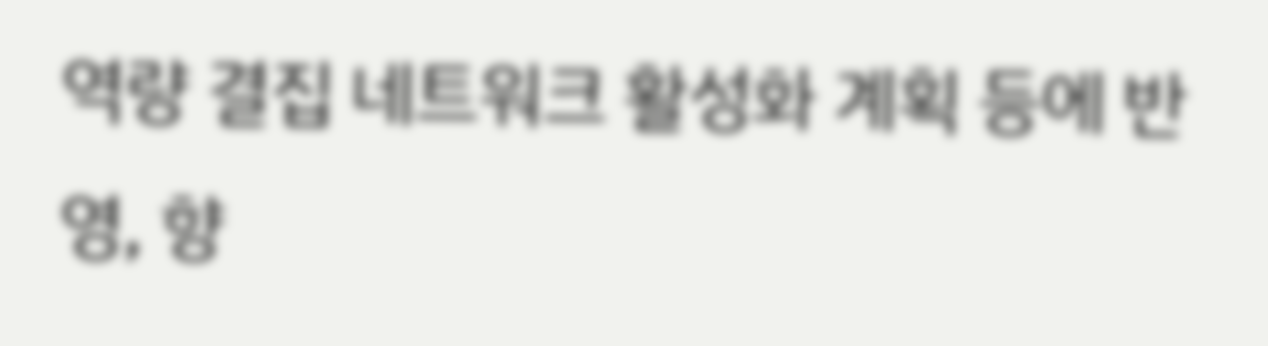역량 결집 네트워크 활성화 계획 등에 반영, 향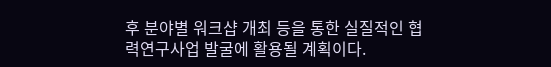후 분야별 워크샵 개최 등을 통한 실질적인 협력연구사업 발굴에 활용될 계획이다.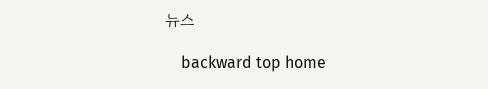뉴스

    backward top home